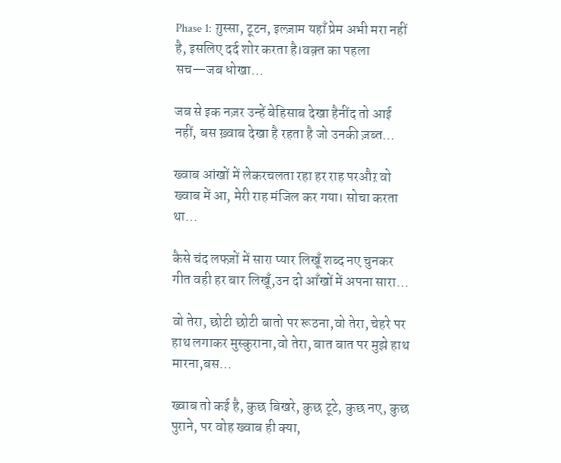Phase 1: ग़ुस्सा, टूटन, इल्ज़ाम यहाँ प्रेम अभी मरा नहीं है, इसलिए दर्द शोर करता है।वक़्त का पहला सच—जब धोखा…

जब से इक नज़र उन्हें बेहिसाब देखा हैनींद तो आई नहीं, बस ख़्वाब देखा है रहता है जो उनकी ज़ब्त…

ख्वाब आंखों में लेकरचलता रहा हर राह परऔऱ वो ख्वाब में आ, मेरी राह मंजिल कर गया। सोचा करता था…

कैसे चंद लफ्ज़ों में सारा प्यार लिखूँ शब्द नए चुनकर गीत वही हर बार लिखूँ,उन दो आँखों में अपना सारा…

वो तेरा, छोटी छोटी बातो पर रूठना,वो तेरा, चेहरे पर हाथ लगाकर मुस्कुराना,वो तेरा, बात बात पर मुझे हाथ मारना,बस…

ख्वाब तो कई है, कुछ बिखरे, कुछ टूटे, कुछ नए, कुछ पुराने, पर वोह ख्वाब ही क्या,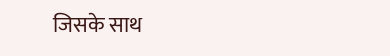जिसके साथ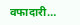वफादारी…